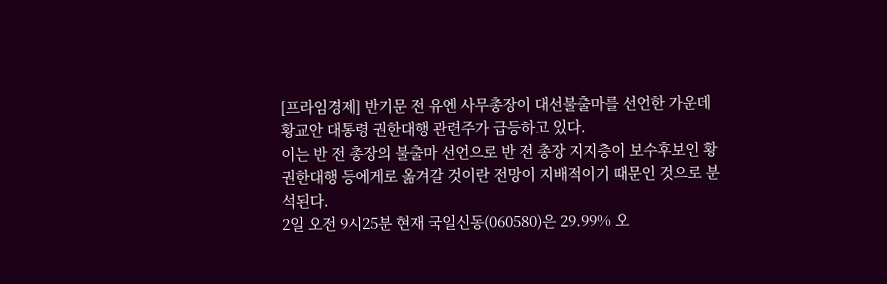[프라임경제] 반기문 전 유엔 사무총장이 대선불출마를 선언한 가운데 황교안 대통령 권한대행 관련주가 급등하고 있다.
이는 반 전 총장의 불출마 선언으로 반 전 총장 지지층이 보수후보인 황 권한대행 등에게로 옮겨갈 것이란 전망이 지배적이기 때문인 것으로 분석된다.
2일 오전 9시25분 현재 국일신동(060580)은 29.99% 오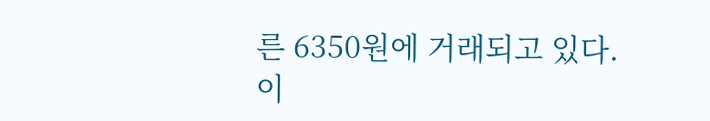른 6350원에 거래되고 있다. 이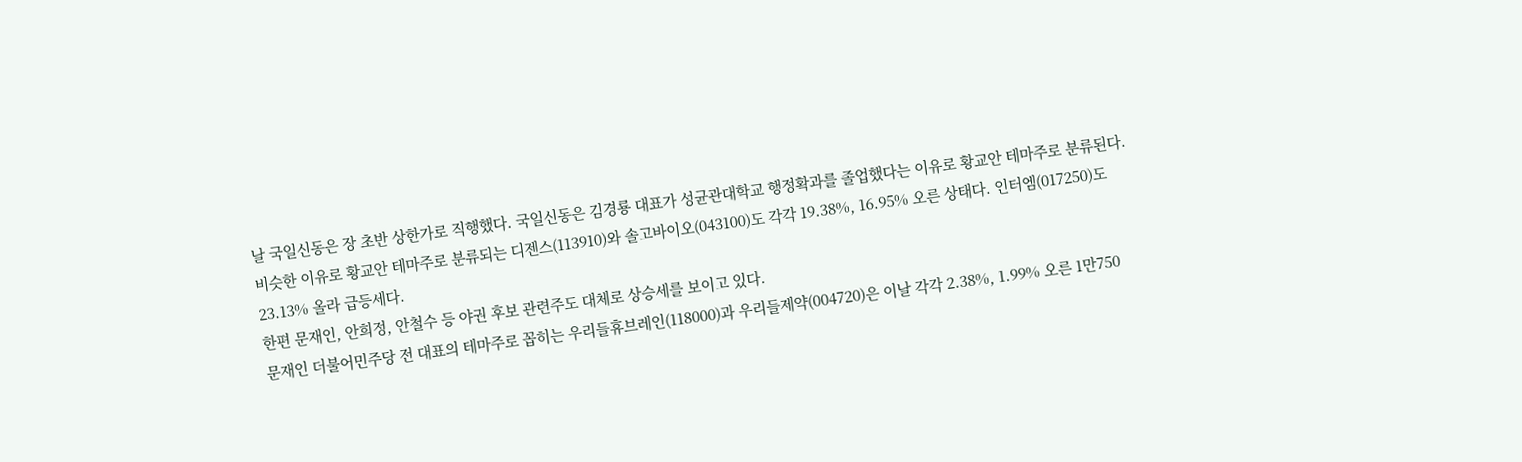날 국일신동은 장 초반 상한가로 직행했다. 국일신동은 김경룡 대표가 성균관대학교 행정확과를 졸업했다는 이유로 황교안 테마주로 분류된다.
비슷한 이유로 황교안 테마주로 분류되는 디젠스(113910)와 솔고바이오(043100)도 각각 19.38%, 16.95% 오른 상태다. 인터엠(017250)도 23.13% 올라 급등세다.
한편 문재인, 안희정, 안철수 등 야권 후보 관련주도 대체로 상승세를 보이고 있다.
문재인 더불어민주당 전 대표의 테마주로 꼽히는 우리들휴브레인(118000)과 우리들제약(004720)은 이날 각각 2.38%, 1.99% 오른 1만750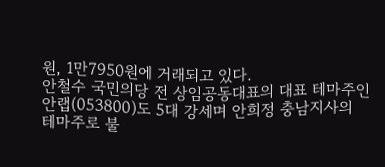원, 1만7950원에 거래되고 있다.
안철수 국민의당 전 상임공동대표의 대표 테마주인 안랩(053800)도 5대 강세며 안희정 충남지사의 테마주로 불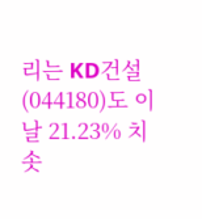리는 KD건설(044180)도 이날 21.23% 치솟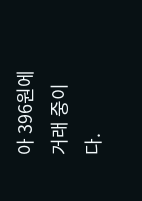아 396원에 거래 중이다.